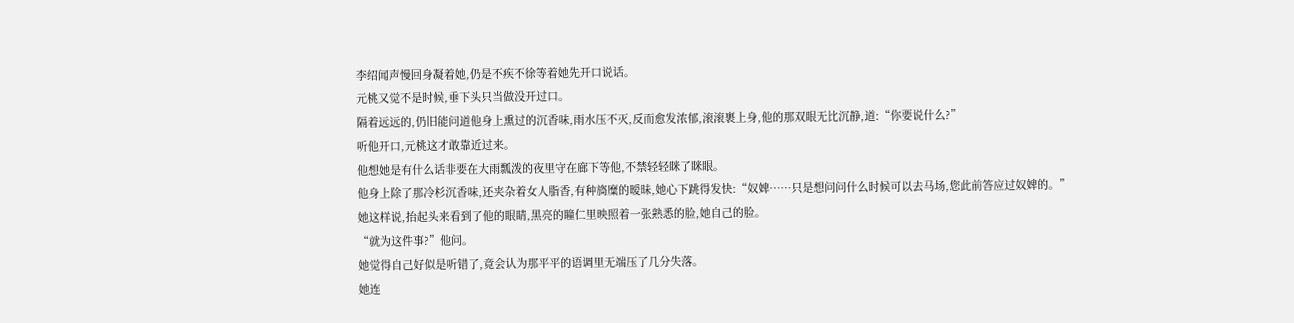李绍闻声慢回身凝着她,仍是不疾不徐等着她先开口说话。
元桃又觉不是时候,垂下头只当做没开过口。
隔着远远的,仍旧能问道他身上熏过的沉香味,雨水压不灭,反而愈发浓郁,滚滚裹上身,他的那双眼无比沉静,道:“你要说什么?”
听他开口,元桃这才敢靠近过来。
他想她是有什么话非要在大雨瓢泼的夜里守在廊下等他,不禁轻轻眯了眯眼。
他身上除了那冷杉沉香味,还夹杂着女人脂香,有种旖糜的暧昧,她心下跳得发快:“奴婢……只是想问问什么时候可以去马场,您此前答应过奴婢的。”她这样说,抬起头来看到了他的眼睛,黑亮的瞳仁里映照着一张熟悉的脸,她自己的脸。
“就为这件事?”他问。
她觉得自己好似是听错了,竟会认为那平平的语调里无端压了几分失落。
她连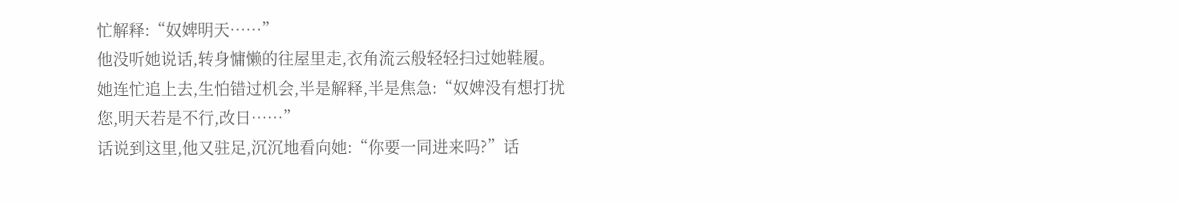忙解释:“奴婢明天……”
他没听她说话,转身慵懒的往屋里走,衣角流云般轻轻扫过她鞋履。
她连忙追上去,生怕错过机会,半是解释,半是焦急:“奴婢没有想打扰您,明天若是不行,改日……”
话说到这里,他又驻足,沉沉地看向她:“你要一同进来吗?”话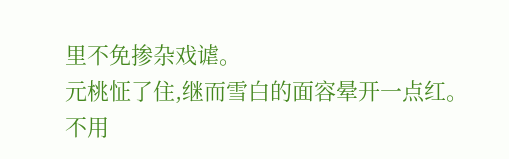里不免掺杂戏谑。
元桃怔了住,继而雪白的面容晕开一点红。
不用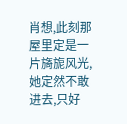肖想,此刻那屋里定是一片旖旎风光,她定然不敢进去,只好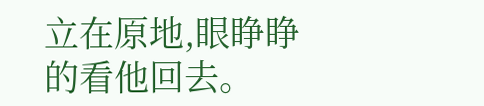立在原地,眼睁睁的看他回去。